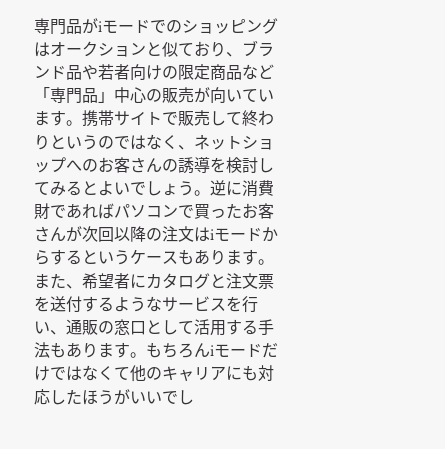専門品がiモードでのショッピングはオークションと似ており、ブランド品や若者向けの限定商品など「専門品」中心の販売が向いています。携帯サイトで販売して終わりというのではなく、ネットショップへのお客さんの誘導を検討してみるとよいでしょう。逆に消費財であればパソコンで買ったお客さんが次回以降の注文はiモードからするというケースもあります。また、希望者にカタログと注文票を送付するようなサービスを行い、通販の窓口として活用する手法もあります。もちろんiモードだけではなくて他のキャリアにも対応したほうがいいでし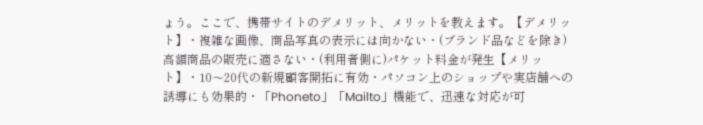ょう。ここで、携帯サイトのデメリット、メリットを教えます。【デメリット】・複雑な画像、商品写真の表示には向かない・(ブランド品などを除き)高額商品の販売に適さない・(利用者側に)パケット料金が発生【メリット】・10〜20代の新規顧客開拓に有効・パソコン上のショップや実店舗への誘導にも効果的・「Phoneto」「Mailto」機能で、迅速な対応が可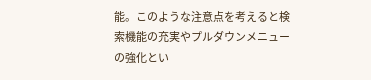能。このような注意点を考えると検索機能の充実やプルダウンメニューの強化とい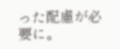った配慮が必要に。